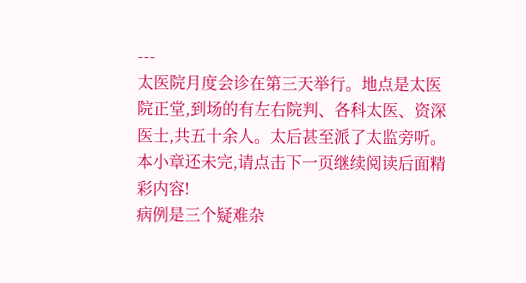---
太医院月度会诊在第三天举行。地点是太医院正堂,到场的有左右院判、各科太医、资深医士,共五十余人。太后甚至派了太监旁听。
本小章还未完,请点击下一页继续阅读后面精彩内容!
病例是三个疑难杂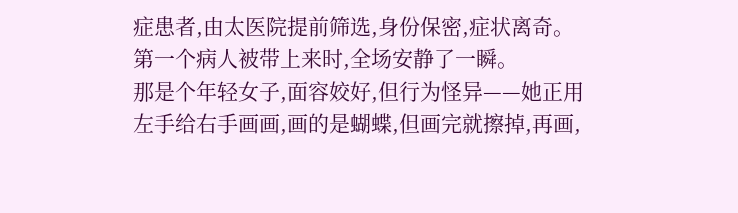症患者,由太医院提前筛选,身份保密,症状离奇。
第一个病人被带上来时,全场安静了一瞬。
那是个年轻女子,面容姣好,但行为怪异——她正用左手给右手画画,画的是蝴蝶,但画完就擦掉,再画,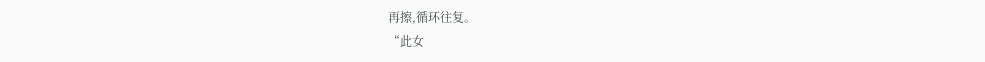再擦,循环往复。
“此女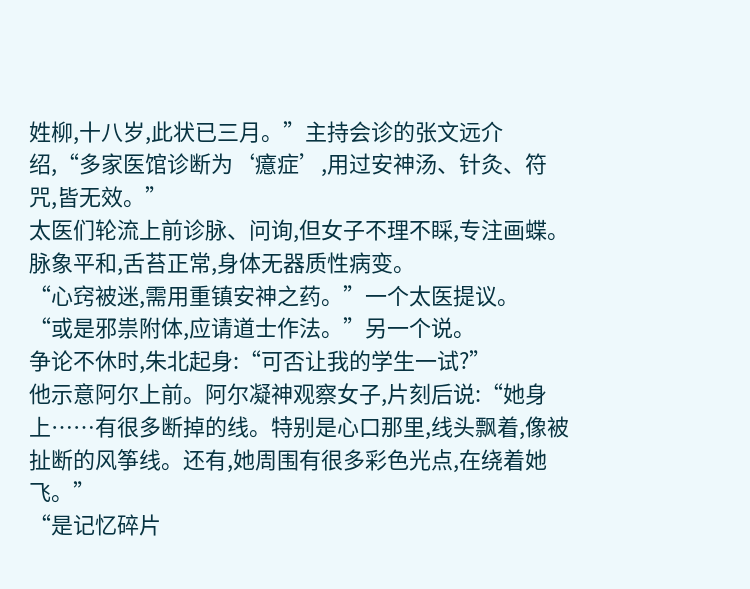姓柳,十八岁,此状已三月。”主持会诊的张文远介绍,“多家医馆诊断为‘癔症’,用过安神汤、针灸、符咒,皆无效。”
太医们轮流上前诊脉、问询,但女子不理不睬,专注画蝶。脉象平和,舌苔正常,身体无器质性病变。
“心窍被迷,需用重镇安神之药。”一个太医提议。
“或是邪祟附体,应请道士作法。”另一个说。
争论不休时,朱北起身:“可否让我的学生一试?”
他示意阿尔上前。阿尔凝神观察女子,片刻后说:“她身上……有很多断掉的线。特别是心口那里,线头飘着,像被扯断的风筝线。还有,她周围有很多彩色光点,在绕着她飞。”
“是记忆碎片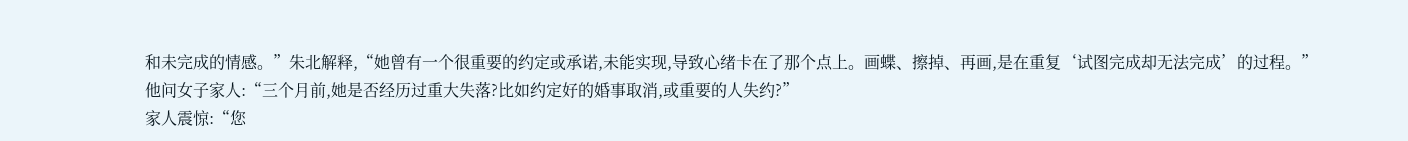和未完成的情感。”朱北解释,“她曾有一个很重要的约定或承诺,未能实现,导致心绪卡在了那个点上。画蝶、擦掉、再画,是在重复‘试图完成却无法完成’的过程。”
他问女子家人:“三个月前,她是否经历过重大失落?比如约定好的婚事取消,或重要的人失约?”
家人震惊:“您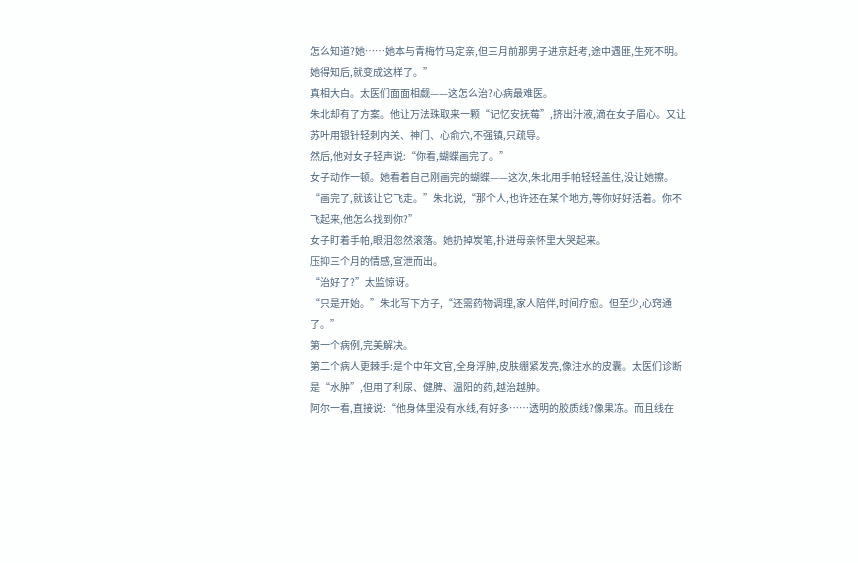怎么知道?她……她本与青梅竹马定亲,但三月前那男子进京赶考,途中遇匪,生死不明。她得知后,就变成这样了。”
真相大白。太医们面面相觑——这怎么治?心病最难医。
朱北却有了方案。他让万法珠取来一颗“记忆安抚莓”,挤出汁液,滴在女子眉心。又让苏叶用银针轻刺内关、神门、心俞穴,不强镇,只疏导。
然后,他对女子轻声说:“你看,蝴蝶画完了。”
女子动作一顿。她看着自己刚画完的蝴蝶——这次,朱北用手帕轻轻盖住,没让她擦。
“画完了,就该让它飞走。”朱北说,“那个人,也许还在某个地方,等你好好活着。你不飞起来,他怎么找到你?”
女子盯着手帕,眼泪忽然滚落。她扔掉炭笔,扑进母亲怀里大哭起来。
压抑三个月的情感,宣泄而出。
“治好了?”太监惊讶。
“只是开始。”朱北写下方子,“还需药物调理,家人陪伴,时间疗愈。但至少,心窍通了。”
第一个病例,完美解决。
第二个病人更棘手:是个中年文官,全身浮肿,皮肤绷紧发亮,像注水的皮囊。太医们诊断是“水肿”,但用了利尿、健脾、温阳的药,越治越肿。
阿尔一看,直接说:“他身体里没有水线,有好多……透明的胶质线?像果冻。而且线在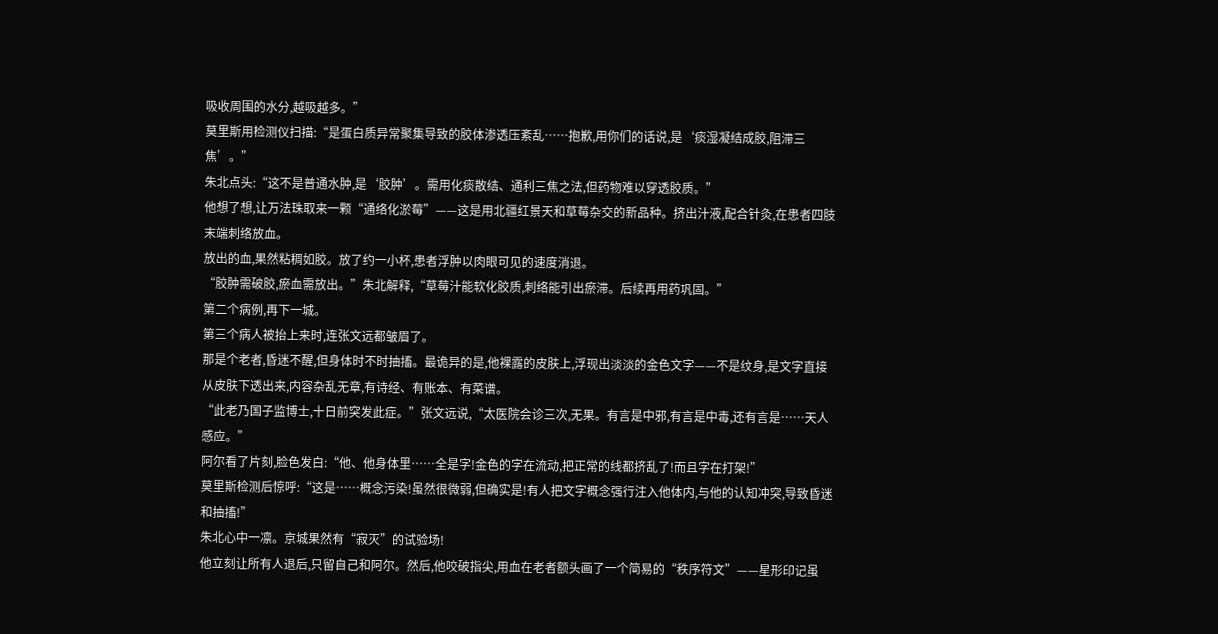吸收周围的水分,越吸越多。”
莫里斯用检测仪扫描:“是蛋白质异常聚集导致的胶体渗透压紊乱……抱歉,用你们的话说,是‘痰湿凝结成胶,阻滞三焦’。”
朱北点头:“这不是普通水肿,是‘胶肿’。需用化痰散结、通利三焦之法,但药物难以穿透胶质。”
他想了想,让万法珠取来一颗“通络化淤莓”——这是用北疆红景天和草莓杂交的新品种。挤出汁液,配合针灸,在患者四肢末端刺络放血。
放出的血,果然粘稠如胶。放了约一小杯,患者浮肿以肉眼可见的速度消退。
“胶肿需破胶,瘀血需放出。”朱北解释,“草莓汁能软化胶质,刺络能引出瘀滞。后续再用药巩固。”
第二个病例,再下一城。
第三个病人被抬上来时,连张文远都皱眉了。
那是个老者,昏迷不醒,但身体时不时抽搐。最诡异的是,他裸露的皮肤上,浮现出淡淡的金色文字——不是纹身,是文字直接从皮肤下透出来,内容杂乱无章,有诗经、有账本、有菜谱。
“此老乃国子监博士,十日前突发此症。”张文远说,“太医院会诊三次,无果。有言是中邪,有言是中毒,还有言是……天人感应。”
阿尔看了片刻,脸色发白:“他、他身体里……全是字!金色的字在流动,把正常的线都挤乱了!而且字在打架!”
莫里斯检测后惊呼:“这是……概念污染!虽然很微弱,但确实是!有人把文字概念强行注入他体内,与他的认知冲突,导致昏迷和抽搐!”
朱北心中一凛。京城果然有“寂灭”的试验场!
他立刻让所有人退后,只留自己和阿尔。然后,他咬破指尖,用血在老者额头画了一个简易的“秩序符文”——星形印记虽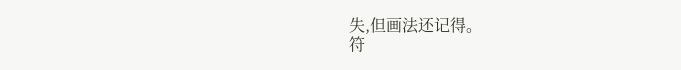失,但画法还记得。
符